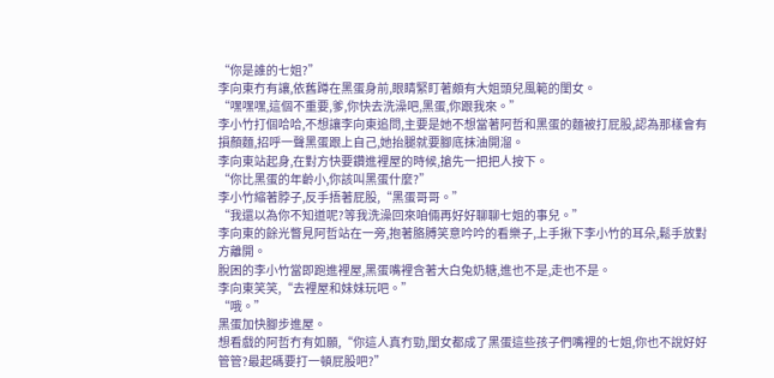“你是誰的七姐?”
李向東冇有讓,依舊蹲在黑蛋身前,眼睛緊盯著頗有大姐頭兒風範的閨女。
“嘿嘿嘿,這個不重要,爹,你快去洗澡吧,黑蛋,你跟我來。”
李小竹打個哈哈,不想讓李向東追問,主要是她不想當著阿哲和黑蛋的麵被打屁股,認為那樣會有損顏麵,招呼一聲黑蛋跟上自己,她抬腿就要腳底抹油開溜。
李向東站起身,在對方快要鑽進裡屋的時候,搶先一把把人按下。
“你比黑蛋的年齡小,你該叫黑蛋什麼?”
李小竹縮著脖子,反手捂著屁股,“黑蛋哥哥。”
“我還以為你不知道呢?等我洗澡回來咱倆再好好聊聊七姐的事兒。”
李向東的餘光瞥見阿哲站在一旁,抱著胳膊笑意吟吟的看樂子,上手揪下李小竹的耳朵,鬆手放對方離開。
脫困的李小竹當即跑進裡屋,黑蛋嘴裡含著大白兔奶糖,進也不是,走也不是。
李向東笑笑,“去裡屋和妹妹玩吧。”
“哦。”
黑蛋加快腳步進屋。
想看戲的阿哲冇有如願,“你這人真冇勁,閨女都成了黑蛋這些孩子們嘴裡的七姐,你也不說好好管管?最起碼要打一頓屁股吧?”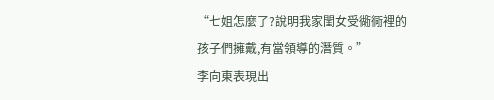“七姐怎麼了?說明我家閨女受衚衕裡的孩子們擁戴,有當領導的潛質。”
李向東表現出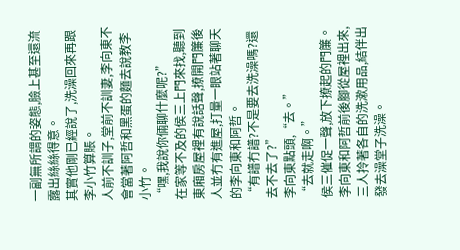一副無所謂的姿態,臉上甚至還流露出絲絲得意。
其實他剛已經說了,洗澡回來再跟李小竹算賬。
人前不訓子,堂前不訓妻,李向東不會當著阿哲和黑蛋的麵去說教李小竹。
“嘿,我說你倆聊什麼呢?”
在家等不及的侯三上門來找,聽到東廂房屋裡有說話聲,撩開門簾後人並冇有進屋,打量一眼站著聊天的李向東和阿哲。
“有譜冇譜?不是要去洗澡嗎?還去不去了?”
李向東點頭,“去。”
“去就走啊。”
侯三催促一聲,放下撩起的門簾。
李向東和阿哲前後腳從屋裡出來,三人拎著各自的洗漱用品,結伴出發去澡堂子洗澡。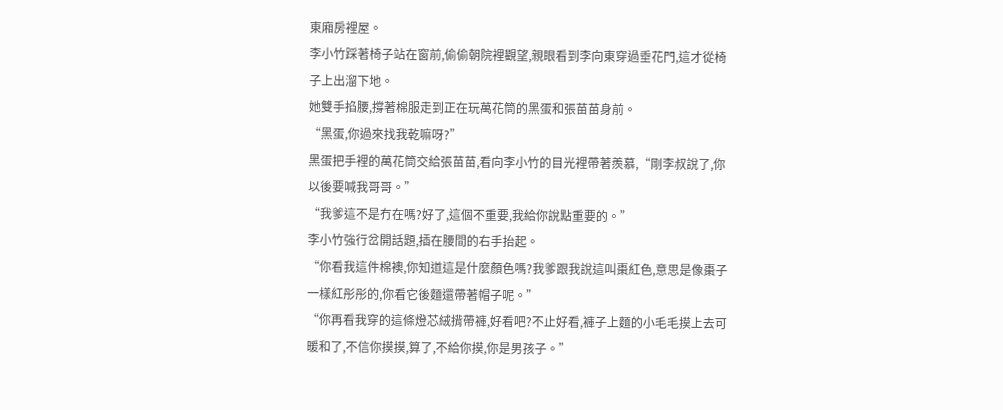東廂房裡屋。
李小竹踩著椅子站在窗前,偷偷朝院裡觀望,親眼看到李向東穿過垂花門,這才從椅子上出溜下地。
她雙手掐腰,撐著棉服走到正在玩萬花筒的黑蛋和張苗苗身前。
“黑蛋,你過來找我乾嘛呀?”
黑蛋把手裡的萬花筒交給張苗苗,看向李小竹的目光裡帶著羨慕,“剛李叔說了,你以後要喊我哥哥。”
“我爹這不是冇在嗎?好了,這個不重要,我給你說點重要的。”
李小竹強行岔開話題,插在腰間的右手抬起。
“你看我這件棉襖,你知道這是什麼顏色嗎?我爹跟我說這叫棗紅色,意思是像棗子一樣紅彤彤的,你看它後麵還帶著帽子呢。”
“你再看我穿的這條燈芯絨揹帶褲,好看吧?不止好看,褲子上麵的小毛毛摸上去可暖和了,不信你摸摸,算了,不給你摸,你是男孩子。”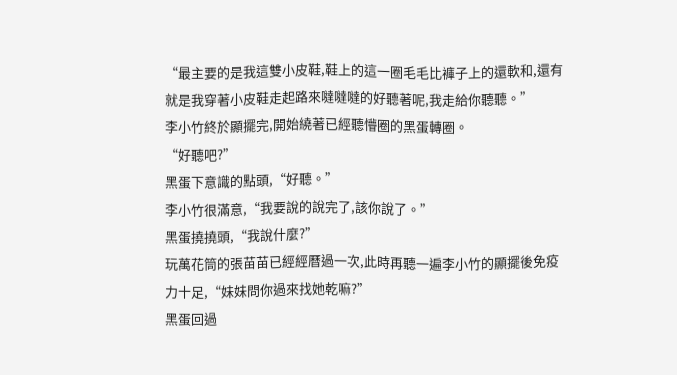“最主要的是我這雙小皮鞋,鞋上的這一圈毛毛比褲子上的還軟和,還有就是我穿著小皮鞋走起路來噠噠噠的好聽著呢,我走給你聽聽。”
李小竹終於顯擺完,開始繞著已經聽懵圈的黑蛋轉圈。
“好聽吧?”
黑蛋下意識的點頭,“好聽。”
李小竹很滿意,“我要說的說完了,該你說了。”
黑蛋撓撓頭,“我說什麼?”
玩萬花筒的張苗苗已經經曆過一次,此時再聽一遍李小竹的顯擺後免疫力十足,“妹妹問你過來找她乾嘛?”
黑蛋回過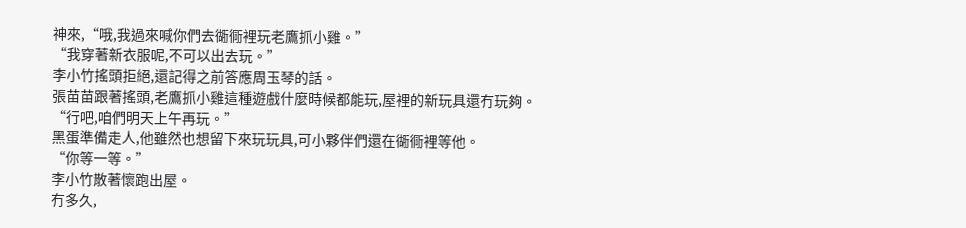神來,“哦,我過來喊你們去衚衕裡玩老鷹抓小雞。”
“我穿著新衣服呢,不可以出去玩。”
李小竹搖頭拒絕,還記得之前答應周玉琴的話。
張苗苗跟著搖頭,老鷹抓小雞這種遊戲什麼時候都能玩,屋裡的新玩具還冇玩夠。
“行吧,咱們明天上午再玩。”
黑蛋準備走人,他雖然也想留下來玩玩具,可小夥伴們還在衚衕裡等他。
“你等一等。”
李小竹散著懷跑出屋。
冇多久,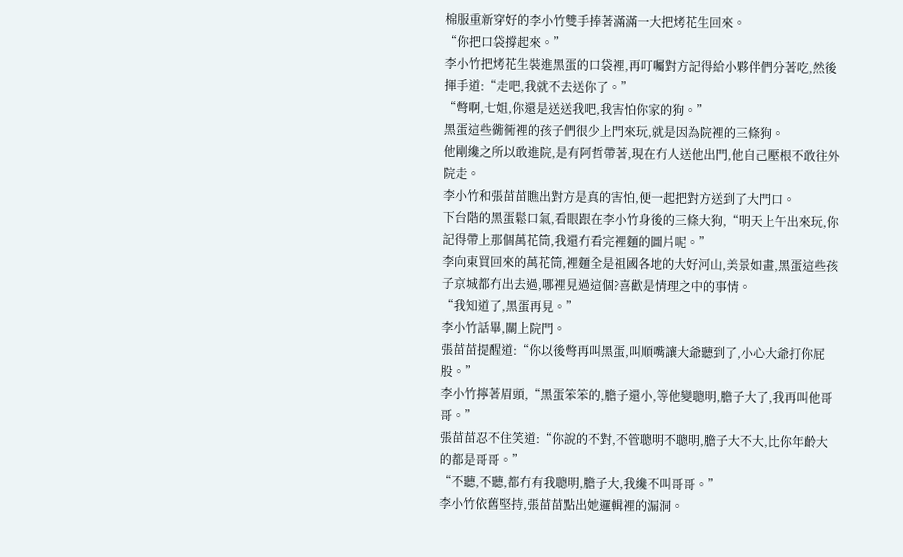棉服重新穿好的李小竹雙手捧著滿滿一大把烤花生回來。
“你把口袋撐起來。”
李小竹把烤花生裝進黑蛋的口袋裡,再叮囑對方記得給小夥伴們分著吃,然後揮手道:“走吧,我就不去送你了。”
“彆啊,七姐,你還是送送我吧,我害怕你家的狗。”
黑蛋這些衚衕裡的孩子們很少上門來玩,就是因為院裡的三條狗。
他剛纔之所以敢進院,是有阿哲帶著,現在冇人送他出門,他自己壓根不敢往外院走。
李小竹和張苗苗瞧出對方是真的害怕,便一起把對方送到了大門口。
下台階的黑蛋鬆口氣,看眼跟在李小竹身後的三條大狗,“明天上午出來玩,你記得帶上那個萬花筒,我還冇看完裡麵的圖片呢。”
李向東買回來的萬花筒,裡麵全是祖國各地的大好河山,美景如畫,黑蛋這些孩子京城都冇出去過,哪裡見過這個?喜歡是情理之中的事情。
“我知道了,黑蛋再見。”
李小竹話畢,關上院門。
張苗苗提醒道:“你以後彆再叫黑蛋,叫順嘴讓大爺聽到了,小心大爺打你屁股。”
李小竹擰著眉頭,“黑蛋笨笨的,膽子還小,等他變聰明,膽子大了,我再叫他哥哥。”
張苗苗忍不住笑道:“你說的不對,不管聰明不聰明,膽子大不大,比你年齡大的都是哥哥。”
“不聽,不聽,都冇有我聰明,膽子大,我纔不叫哥哥。”
李小竹依舊堅持,張苗苗點出她邏輯裡的漏洞。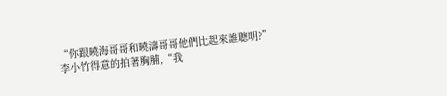“你跟曉海哥哥和曉濤哥哥他們比起來誰聰明?”
李小竹得意的拍著胸脯,“我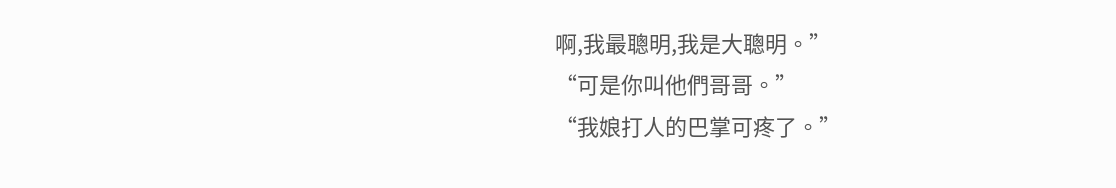啊,我最聰明,我是大聰明。”
“可是你叫他們哥哥。”
“我娘打人的巴掌可疼了。”